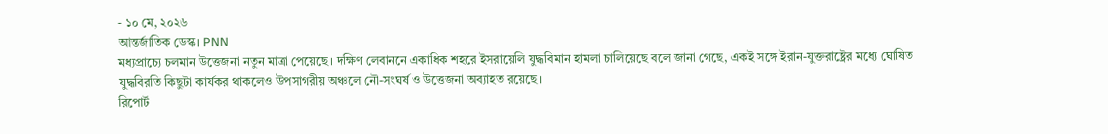- ১০ মে, ২০২৬
আন্তর্জাতিক ডেস্ক। PNN
মধ্যপ্রাচ্যে চলমান উত্তেজনা নতুন মাত্রা পেয়েছে। দক্ষিণ লেবাননে একাধিক শহরে ইসরায়েলি যুদ্ধবিমান হামলা চালিয়েছে বলে জানা গেছে, একই সঙ্গে ইরান-যুক্তরাষ্ট্রের মধ্যে ঘোষিত যুদ্ধবিরতি কিছুটা কার্যকর থাকলেও উপসাগরীয় অঞ্চলে নৌ-সংঘর্ষ ও উত্তেজনা অব্যাহত রয়েছে।
রিপোর্ট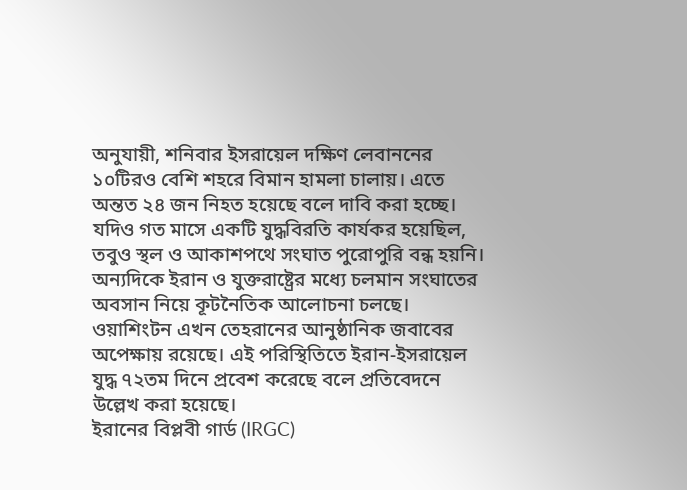অনুযায়ী, শনিবার ইসরায়েল দক্ষিণ লেবাননের ১০টিরও বেশি শহরে বিমান হামলা চালায়। এতে অন্তত ২৪ জন নিহত হয়েছে বলে দাবি করা হচ্ছে। যদিও গত মাসে একটি যুদ্ধবিরতি কার্যকর হয়েছিল, তবুও স্থল ও আকাশপথে সংঘাত পুরোপুরি বন্ধ হয়নি।
অন্যদিকে ইরান ও যুক্তরাষ্ট্রের মধ্যে চলমান সংঘাতের অবসান নিয়ে কূটনৈতিক আলোচনা চলছে। ওয়াশিংটন এখন তেহরানের আনুষ্ঠানিক জবাবের অপেক্ষায় রয়েছে। এই পরিস্থিতিতে ইরান-ইসরায়েল যুদ্ধ ৭২তম দিনে প্রবেশ করেছে বলে প্রতিবেদনে উল্লেখ করা হয়েছে।
ইরানের বিপ্লবী গার্ড (IRGC)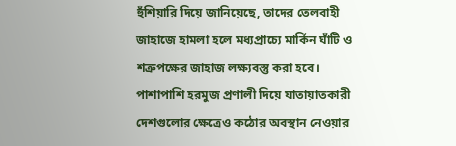হুঁশিয়ারি দিয়ে জানিয়েছে, তাদের তেলবাহী জাহাজে হামলা হলে মধ্যপ্রাচ্যে মার্কিন ঘাঁটি ও শত্রুপক্ষের জাহাজ লক্ষ্যবস্তু করা হবে। পাশাপাশি হরমুজ প্রণালী দিয়ে যাতায়াতকারী দেশগুলোর ক্ষেত্রেও কঠোর অবস্থান নেওয়ার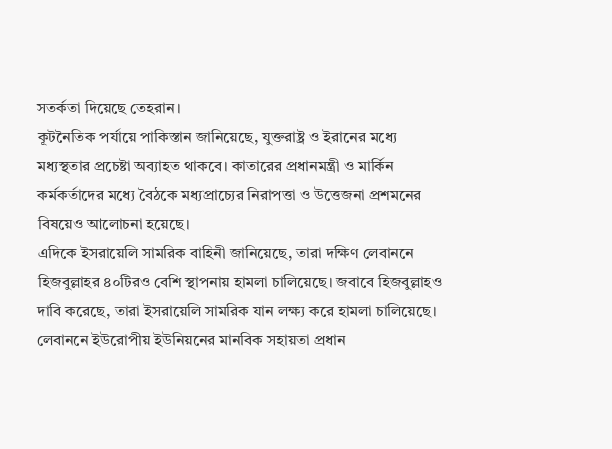সতর্কতা দিয়েছে তেহরান।
কূটনৈতিক পর্যায়ে পাকিস্তান জানিয়েছে, যুক্তরাষ্ট্র ও ইরানের মধ্যে মধ্যস্থতার প্রচেষ্টা অব্যাহত থাকবে। কাতারের প্রধানমন্ত্রী ও মার্কিন কর্মকর্তাদের মধ্যে বৈঠকে মধ্যপ্রাচ্যের নিরাপত্তা ও উত্তেজনা প্রশমনের বিষয়েও আলোচনা হয়েছে।
এদিকে ইসরায়েলি সামরিক বাহিনী জানিয়েছে, তারা দক্ষিণ লেবাননে হিজবুল্লাহর ৪০টিরও বেশি স্থাপনায় হামলা চালিয়েছে। জবাবে হিজবুল্লাহও দাবি করেছে, তারা ইসরায়েলি সামরিক যান লক্ষ্য করে হামলা চালিয়েছে।
লেবাননে ইউরোপীয় ইউনিয়নের মানবিক সহায়তা প্রধান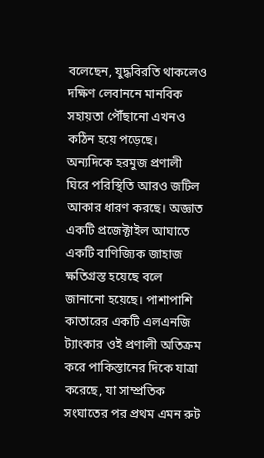বলেছেন, যুদ্ধবিরতি থাকলেও দক্ষিণ লেবাননে মানবিক সহায়তা পৌঁছানো এখনও কঠিন হয়ে পড়েছে।
অন্যদিকে হরমুজ প্রণালী ঘিরে পরিস্থিতি আরও জটিল আকার ধারণ করছে। অজ্ঞাত একটি প্রজেক্টাইল আঘাতে একটি বাণিজ্যিক জাহাজ ক্ষতিগ্রস্ত হয়েছে বলে জানানো হয়েছে। পাশাপাশি কাতারের একটি এলএনজি ট্যাংকার ওই প্রণালী অতিক্রম করে পাকিস্তানের দিকে যাত্রা করেছে, যা সাম্প্রতিক সংঘাতের পর প্রথম এমন রুট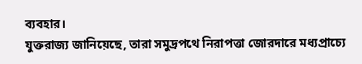ব্যবহার।
যুক্তরাজ্য জানিয়েছে, তারা সমুদ্রপথে নিরাপত্তা জোরদারে মধ্যপ্রাচ্যে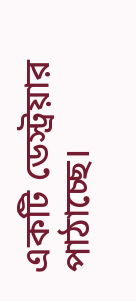একটি ডেস্ট্রয়ার পাঠাচ্ছে।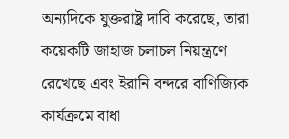অন্যদিকে যুক্তরাষ্ট্র দাবি করেছে, তারা কয়েকটি জাহাজ চলাচল নিয়ন্ত্রণে রেখেছে এবং ইরানি বন্দরে বাণিজ্যিক কার্যক্রমে বাধা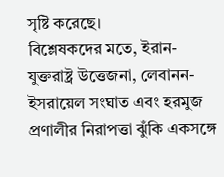সৃষ্টি করেছে।
বিশ্লেষকদের মতে, ইরান-যুক্তরাষ্ট্র উত্তেজনা, লেবানন-ইসরায়েল সংঘাত এবং হরমুজ প্রণালীর নিরাপত্তা ঝুঁকি একসঙ্গে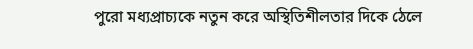পুরো মধ্যপ্রাচ্যকে নতুন করে অস্থিতিশীলতার দিকে ঠেলে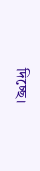দিচ্ছে।